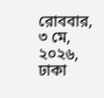রোববার, ৩ মে, ২০২৬, ঢাকা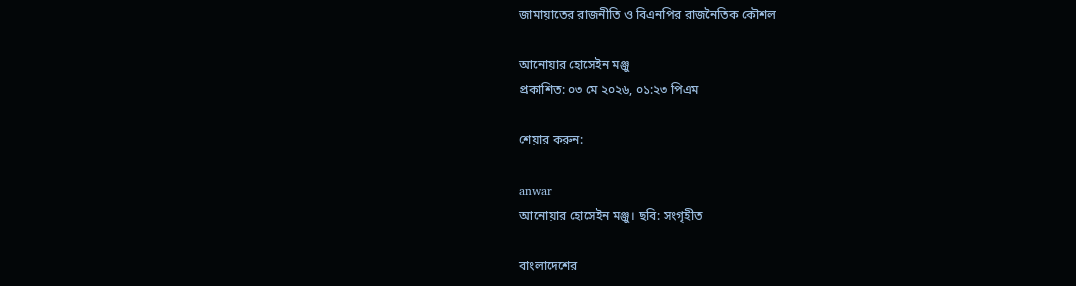জামায়াতের রাজনীতি ও বিএনপির রাজনৈতিক কৌশল

আনোয়ার হোসেইন মঞ্জু
প্রকাশিত: ০৩ মে ২০২৬, ০১:২৩ পিএম

শেয়ার করুন:

anwar
আনোয়ার হোসেইন মঞ্জু। ছবি: সংগৃহীত

বাংলাদেশের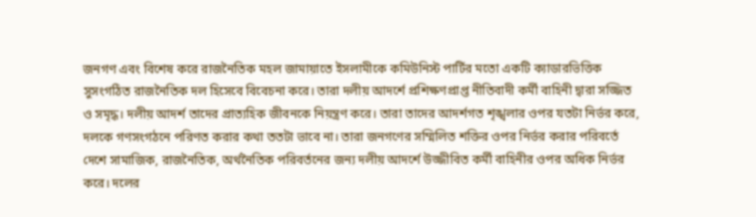জনগণ এবং বিশেষ করে রাজনৈতিক মহল জামায়াতে ইসলামীকে কমিউনিস্ট পার্টির মতো একটি ক্যাডারভিত্তিক সুসংগঠিত রাজনৈতিক দল হিসেবে বিবেচনা করে। তারা দলীয় আদর্শে প্রশিক্ষণপ্রাপ্ত নীতিবাদী কর্মী বাহিনী দ্বারা সজ্জিত ও সমৃদ্ধ। দলীয় আদর্শ তাদের প্রাত্যহিক জীবনকে নিয়ন্ত্রণ করে। তারা তাদের আদর্শগত শৃঙ্খলার ওপর যতটা নির্ভর করে, দলকে গণসংগঠনে পরিণত করার কথা ততটা ভাবে না। তারা জনগণের সম্মিলিত শক্তির ওপর নির্ভর করার পরিবর্তে দেশে সামাজিক, রাজনৈতিক, অর্থনৈতিক পরিবর্তনের জন্য দলীয় আদর্শে উজ্জীবিত কর্মী বাহিনীর ওপর অধিক নির্ভর করে। দলের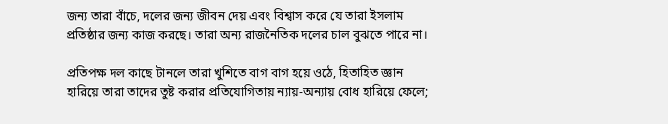জন্য তারা বাঁচে, দলের জন্য জীবন দেয় এবং বিশ্বাস করে যে তারা ইসলাম প্রতিষ্ঠার জন্য কাজ করছে। তারা অন্য রাজনৈতিক দলের চাল বুঝতে পারে না।

প্রতিপক্ষ দল কাছে টানলে তারা খুশিতে বাগ বাগ হয়ে ওঠে, হিতাহিত জ্ঞান হারিয়ে তারা তাদের তুষ্ট করার প্রতিযোগিতায় ন্যায়-অন্যায় বোধ হারিয়ে ফেলে;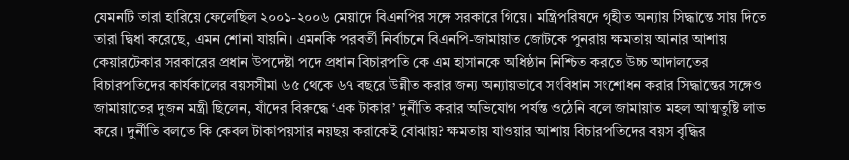যেমনটি তারা হারিয়ে ফেলেছিল ২০০১-২০০৬ মেয়াদে বিএনপির সঙ্গে সরকারে গিয়ে। মন্ত্রিপরিষদে গৃহীত অন্যায় সিদ্ধান্তে সায় দিতে তারা দ্বিধা করেছে, এমন শোনা যায়নি। এমনকি পরবর্তী নির্বাচনে বিএনপি-জামায়াত জোটকে পুনরায় ক্ষমতায় আনার আশায় কেয়ারটেকার সরকারের প্রধান উপদেষ্টা পদে প্রধান বিচারপতি কে এম হাসানকে অধিষ্ঠান নিশ্চিত করতে উচ্চ আদালতের বিচারপতিদের কার্যকালের বয়সসীমা ৬৫ থেকে ৬৭ বছরে উন্নীত করার জন্য অন্যায়ভাবে সংবিধান সংশোধন করার সিদ্ধান্তের সঙ্গেও জামায়াতের দুজন মন্ত্রী ছিলেন, যাঁদের বিরুদ্ধে ‘এক টাকার’ দুর্নীতি করার অভিযোগ পর্যন্ত ওঠেনি বলে জামায়াত মহল আত্মতুষ্টি লাভ করে। দুর্নীতি বলতে কি কেবল টাকাপয়সার নয়ছয় করাকেই বোঝায়? ক্ষমতায় যাওয়ার আশায় বিচারপতিদের বয়স বৃদ্ধির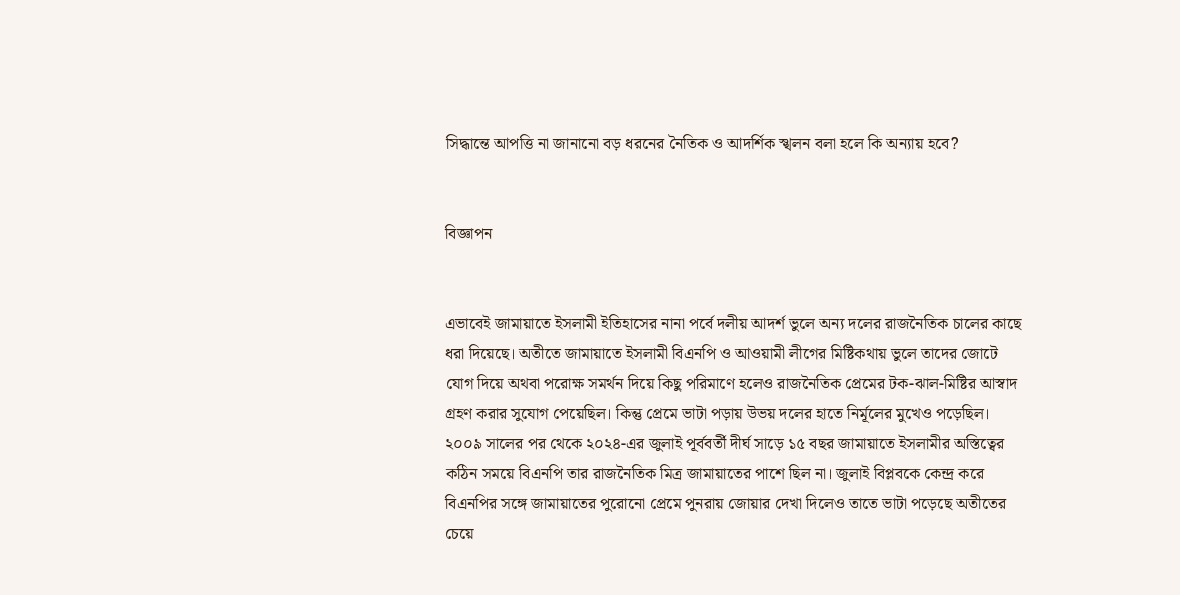সিদ্ধান্তে আপত্তি না জানানো বড় ধরনের নৈতিক ও আদর্শিক স্খলন বলা হলে কি অন্যায় হবে?


বিজ্ঞাপন


এভাবেই জামায়াতে ইসলামী ইতিহাসের নানা পর্বে দলীয় আদর্শ ভুলে অন্য দলের রাজনৈতিক চালের কাছে ধরা দিয়েছে। অতীতে জামায়াতে ইসলামী বিএনপি ও আওয়ামী লীগের মিষ্টিকথায় ভুলে তাদের জোটে যোগ দিয়ে অথবা পরোক্ষ সমর্থন দিয়ে কিছু পরিমাণে হলেও রাজনৈতিক প্রেমের টক-ঝাল-মিষ্টির আস্বাদ গ্রহণ করার সুযোগ পেয়েছিল। কিন্তু প্রেমে ভাটা পড়ায় উভয় দলের হাতে নির্মূলের মুখেও পড়েছিল। ২০০৯ সালের পর থেকে ২০২৪-এর জুলাই পূর্ববর্তী দীর্ঘ সাড়ে ১৫ বছর জামায়াতে ইসলামীর অস্তিত্বের কঠিন সময়ে বিএনপি তার রাজনৈতিক মিত্র জামায়াতের পাশে ছিল না। জুলাই বিপ্লবকে কেন্দ্র করে বিএনপির সঙ্গে জামায়াতের পুরোনো প্রেমে পুনরায় জোয়ার দেখা দিলেও তাতে ভাটা পড়েছে অতীতের চেয়ে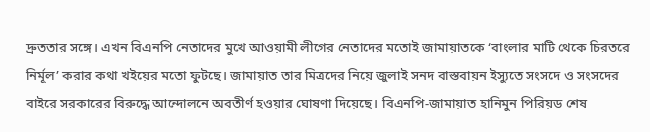দ্রুততার সঙ্গে। এখন বিএনপি নেতাদের মুখে আওয়ামী লীগের নেতাদের মতোই জামায়াতকে ‘বাংলার মাটি থেকে চিরতরে নির্মূল’ করার কথা খইয়ের মতো ফুটছে। জামায়াত তার মিত্রদের নিয়ে জুলাই সনদ বাস্তবায়ন ইস্যুতে সংসদে ও সংসদের বাইরে সরকারের বিরুদ্ধে আন্দোলনে অবতীর্ণ হওয়ার ঘোষণা দিয়েছে। বিএনপি-জামায়াত হানিমুন পিরিয়ড শেষ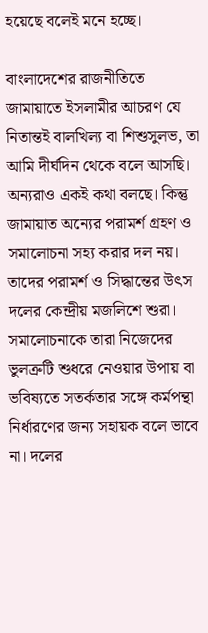হয়েছে বলেই মনে হচ্ছে।

বাংলাদেশের রাজনীতিতে জামায়াতে ইসলামীর আচরণ যে নিতান্তই বালখিল্য বা শিশুসুলভ, তা আমি দীর্ঘদিন থেকে বলে আসছি। অন্যরাও একই কথা বলছে। কিন্তু জামায়াত অন্যের পরামর্শ গ্রহণ ও সমালোচনা সহ্য করার দল নয়। তাদের পরামর্শ ও সিদ্ধান্তের উৎস দলের কেন্দ্রীয় মজলিশে শুরা। সমালোচনাকে তারা নিজেদের ভুলত্রুটি শুধরে নেওয়ার উপায় বা ভবিষ্যতে সতর্কতার সঙ্গে কর্মপন্থা নির্ধারণের জন্য সহায়ক বলে ভাবে না। দলের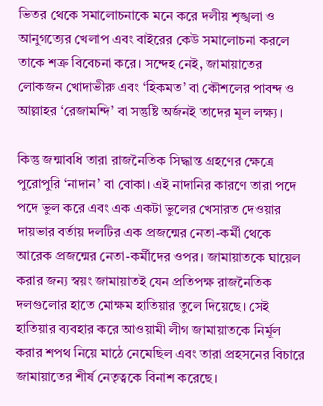ভিতর থেকে সমালোচনাকে মনে করে দলীয় শৃঙ্খলা ও আনুগত্যের খেলাপ এবং বাইরের কেউ সমালোচনা করলে তাকে শত্রু বিবেচনা করে। সন্দেহ নেই, জামায়াতের লোকজন খোদাভীরু এবং ‘হিকমত’ বা কৌশলের পাবন্দ ও আল্লাহর ‘রেজামন্দি’ বা সন্তুষ্টি অর্জনই তাদের মূল লক্ষ্য।

কিন্তু জন্মাবধি তারা রাজনৈতিক সিদ্ধান্ত গ্রহণের ক্ষেত্রে পুরোপুরি ‘নাদান’ বা বোকা। এই নাদানির কারণে তারা পদে পদে ভুল করে এবং এক একটা ভুলের খেসারত দেওয়ার দায়ভার বর্তায় দলটির এক প্রজন্মের নেতা-কর্মী থেকে আরেক প্রজন্মের নেতা-কর্মীদের ওপর। জামায়াতকে ঘায়েল করার জন্য স্বয়ং জামায়াতই যেন প্রতিপক্ষ রাজনৈতিক দলগুলোর হাতে মোক্ষম হাতিয়ার তুলে দিয়েছে। সেই হাতিয়ার ব্যবহার করে আওয়ামী লীগ জামায়াতকে নির্মূল করার শপথ নিয়ে মাঠে নেমেছিল এবং তারা প্রহসনের বিচারে জামায়াতের শীর্ষ নেতৃত্বকে বিনাশ করেছে।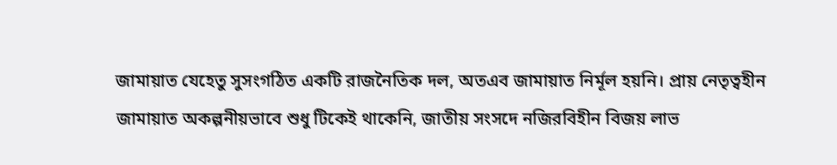জামায়াত যেহেতু সুসংগঠিত একটি রাজনৈতিক দল, অতএব জামায়াত নির্মূল হয়নি। প্রায় নেতৃত্বহীন জামায়াত অকল্পনীয়ভাবে শুধু টিকেই থাকেনি, জাতীয় সংসদে নজিরবিহীন বিজয় লাভ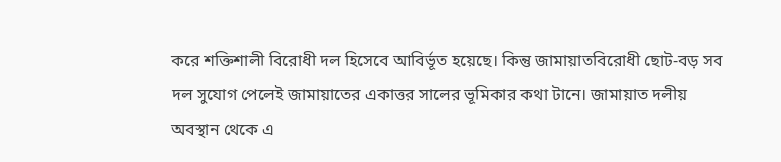করে শক্তিশালী বিরোধী দল হিসেবে আবির্ভূত হয়েছে। কিন্তু জামায়াতবিরোধী ছোট-বড় সব দল সুযোগ পেলেই জামায়াতের একাত্তর সালের ভূমিকার কথা টানে। জামায়াত দলীয় অবস্থান থেকে এ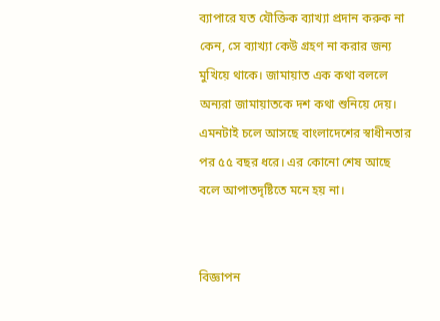ব্যাপারে যত যৌক্তিক ব্যাখ্যা প্রদান করুক না কেন, সে ব্যাখ্যা কেউ গ্রহণ না করার জন্য মুখিয়ে থাকে। জামায়াত এক কথা বললে অন্যরা জামায়াতকে দশ কথা শুনিয়ে দেয়। এমনটাই চলে আসছে বাংলাদেশের স্বাধীনতার পর ৫৫ বছর ধরে। এর কোনো শেষ আছে বলে আপাতদৃষ্টিতে মনে হয় না।


বিজ্ঞাপন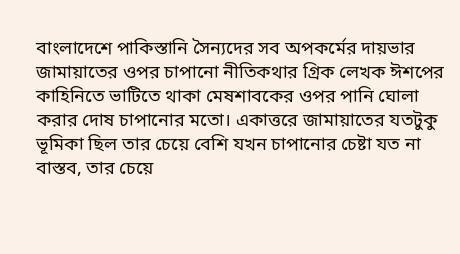বাংলাদেশে পাকিস্তানি সৈন্যদের সব অপকর্মের দায়ভার জামায়াতের ওপর চাপানো নীতিকথার গ্রিক লেখক ঈশপের কাহিনিতে ভাটিতে থাকা মেষশাবকের ওপর পানি ঘোলা করার দোষ চাপানোর মতো। একাত্তরে জামায়াতের যতটুকু ভূমিকা ছিল তার চেয়ে বেশি যখন চাপানোর চেষ্টা যত না বাস্তব, তার চেয়ে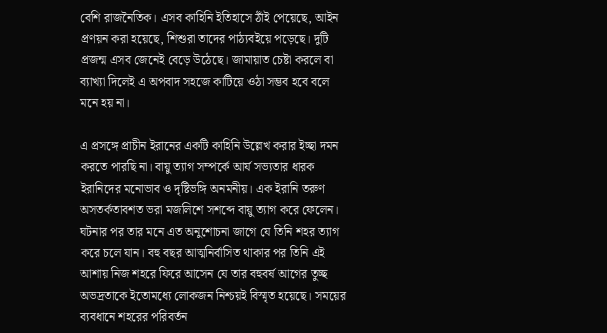বেশি রাজনৈতিক। এসব কাহিনি ইতিহাসে ঠাঁই পেয়েছে, আইন প্রণয়ন করা হয়েছে, শিশুরা তাদের পাঠ্যবইয়ে পড়েছে। দুটি প্রজন্ম এসব জেনেই বেড়ে উঠেছে। জামায়াত চেষ্টা করলে বা ব্যাখ্যা দিলেই এ অপবাদ সহজে কাটিয়ে ওঠা সম্ভব হবে বলে মনে হয় না।

এ প্রসঙ্গে প্রাচীন ইরানের একটি কাহিনি উল্লেখ করার ইচ্ছা দমন করতে পারছি না। বায়ু ত্যাগ সম্পর্কে আর্য সভ্যতার ধারক ইরানিদের মনোভাব ও দৃষ্টিভঙ্গি অনমনীয়। এক ইরানি তরুণ অসতর্কতাবশত ভরা মজলিশে সশব্দে বায়ু ত্যাগ করে ফেলেন। ঘটনার পর তার মনে এত অনুশোচনা জাগে যে তিনি শহর ত্যাগ করে চলে যান। বহু বছর আত্মনির্বাসিত থাকার পর তিনি এই আশায় নিজ শহরে ফিরে আসেন যে তার বহুবর্ষ আগের তুচ্ছ অভদ্রতাকে ইতোমধ্যে লোকজন নিশ্চয়ই বিস্মৃত হয়েছে। সময়ের ব্যবধানে শহরের পরিবর্তন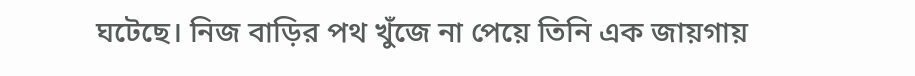ঘটেছে। নিজ বাড়ির পথ খুঁজে না পেয়ে তিনি এক জায়গায়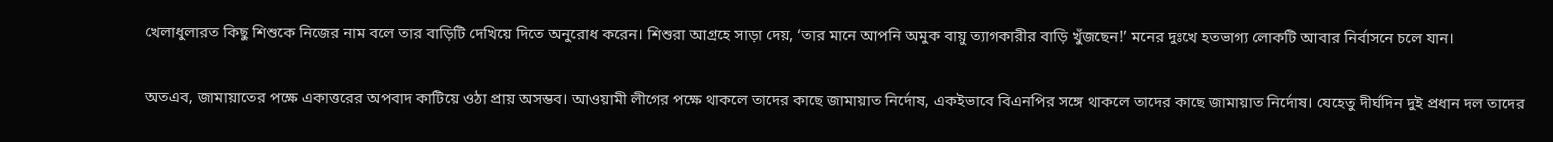খেলাধুলারত কিছু শিশুকে নিজের নাম বলে তার বাড়িটি দেখিয়ে দিতে অনুরোধ করেন। শিশুরা আগ্রহে সাড়া দেয়, ‘তার মানে আপনি অমুক বায়ু ত্যাগকারীর বাড়ি খুঁজছেন!’ মনের দুঃখে হতভাগ্য লোকটি আবার নির্বাসনে চলে যান।

অতএব, জামায়াতের পক্ষে একাত্তরের অপবাদ কাটিয়ে ওঠা প্রায় অসম্ভব। আওয়ামী লীগের পক্ষে থাকলে তাদের কাছে জামায়াত নির্দোষ, একইভাবে বিএনপির সঙ্গে থাকলে তাদের কাছে জামায়াত নির্দোষ। যেহেতু দীর্ঘদিন দুই প্রধান দল তাদের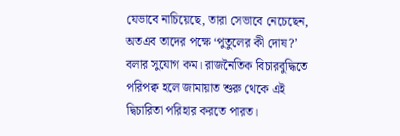যেভাবে নাচিয়েছে, তারা সেভাবে নেচেছেন, অতএব তাদের পক্ষে ‘পুতুলের কী দোষ?’ বলার সুযোগ কম। রাজনৈতিক বিচারবুদ্ধিতে পরিপক্ব হলে জামায়াত শুরু থেকে এই দ্বিচারিতা পরিহার করতে পারত।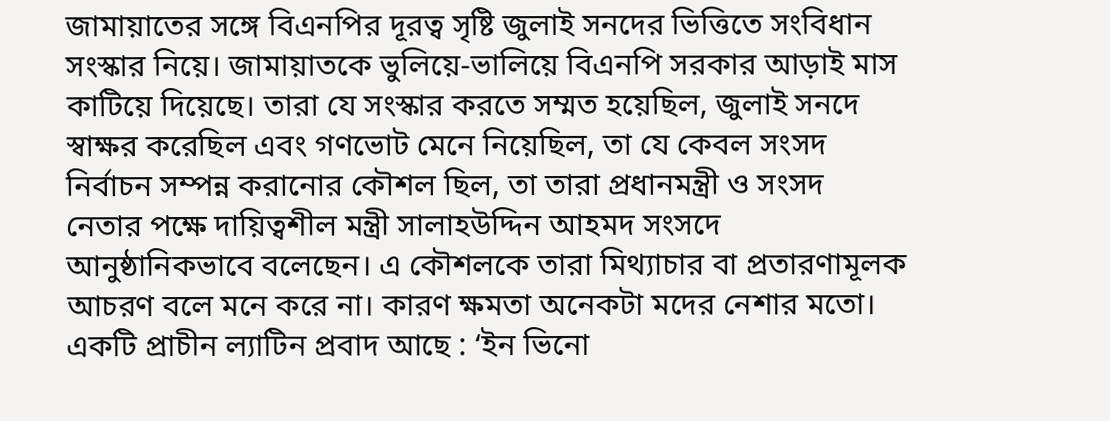জামায়াতের সঙ্গে বিএনপির দূরত্ব সৃষ্টি জুলাই সনদের ভিত্তিতে সংবিধান সংস্কার নিয়ে। জামায়াতকে ভুলিয়ে-ভালিয়ে বিএনপি সরকার আড়াই মাস কাটিয়ে দিয়েছে। তারা যে সংস্কার করতে সম্মত হয়েছিল, জুলাই সনদে স্বাক্ষর করেছিল এবং গণভোট মেনে নিয়েছিল, তা যে কেবল সংসদ নির্বাচন সম্পন্ন করানোর কৌশল ছিল, তা তারা প্রধানমন্ত্রী ও সংসদ নেতার পক্ষে দায়িত্বশীল মন্ত্রী সালাহউদ্দিন আহমদ সংসদে আনুষ্ঠানিকভাবে বলেছেন। এ কৌশলকে তারা মিথ্যাচার বা প্রতারণামূলক আচরণ বলে মনে করে না। কারণ ক্ষমতা অনেকটা মদের নেশার মতো। একটি প্রাচীন ল্যাটিন প্রবাদ আছে : ‘ইন ভিনো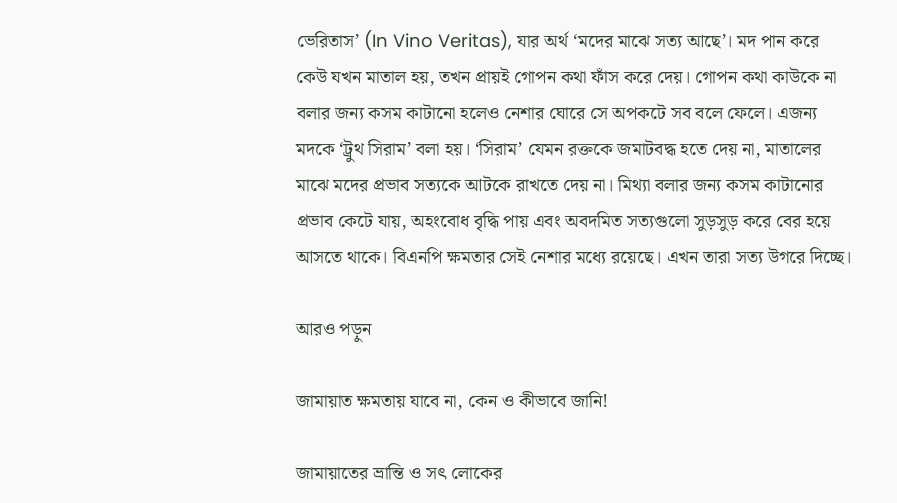ভেরিতাস’ (In Vino Veritas), যার অর্থ ‘মদের মাঝে সত্য আছে’। মদ পান করে কেউ যখন মাতাল হয়, তখন প্রায়ই গোপন কথা ফাঁস করে দেয়। গোপন কথা কাউকে না বলার জন্য কসম কাটানো হলেও নেশার ঘোরে সে অপকটে সব বলে ফেলে। এজন্য মদকে ‘ট্রুথ সিরাম’ বলা হয়। ‘সিরাম’ যেমন রক্তকে জমাটবদ্ধ হতে দেয় না, মাতালের মাঝে মদের প্রভাব সত্যকে আটকে রাখতে দেয় না। মিথ্যা বলার জন্য কসম কাটানোর প্রভাব কেটে যায়, অহংবোধ বৃদ্ধি পায় এবং অবদমিত সত্যগুলো সুড়সুড় করে বের হয়ে আসতে থাকে। বিএনপি ক্ষমতার সেই নেশার মধ্যে রয়েছে। এখন তারা সত্য উগরে দিচ্ছে।

আরও পড়ুন

জামায়াত ক্ষমতায় যাবে না, কেন ও কীভাবে জানি!

জামায়াতের ভ্রান্তি ও সৎ লোকের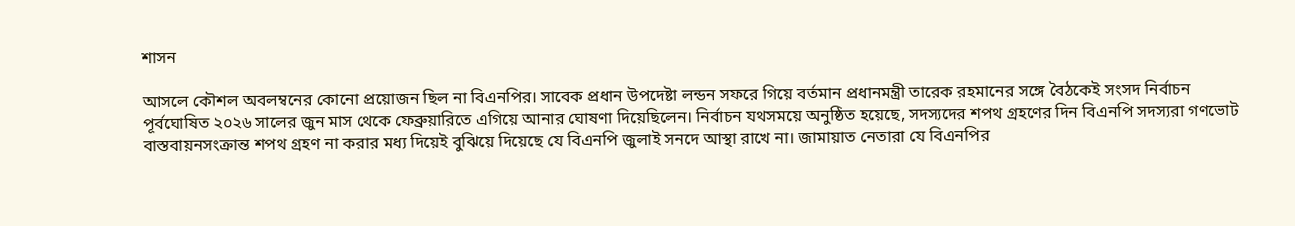শাসন

আসলে কৌশল অবলম্বনের কোনো প্রয়োজন ছিল না বিএনপির। সাবেক প্রধান উপদেষ্টা লন্ডন সফরে গিয়ে বর্তমান প্রধানমন্ত্রী তারেক রহমানের সঙ্গে বৈঠকেই সংসদ নির্বাচন পূর্বঘোষিত ২০২৬ সালের জুন মাস থেকে ফেব্রুয়ারিতে এগিয়ে আনার ঘোষণা দিয়েছিলেন। নির্বাচন যথসময়ে অনুষ্ঠিত হয়েছে, সদস্যদের শপথ গ্রহণের দিন বিএনপি সদস্যরা গণভোট বাস্তবায়নসংক্রান্ত শপথ গ্রহণ না করার মধ্য দিয়েই বুঝিয়ে দিয়েছে যে বিএনপি জুলাই সনদে আস্থা রাখে না। জামায়াত নেতারা যে বিএনপির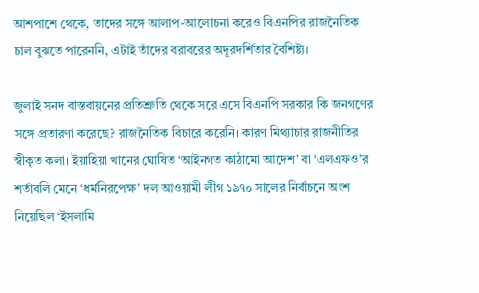আশপাশে থেকে, তাদের সঙ্গে আলাপ-আলোচনা করেও বিএনপির রাজনৈতিক চাল বুঝতে পারেননি, এটাই তাঁদের বরাবরের অদূরদর্শিতার বৈশিষ্ট্য।

জুলাই সনদ বাস্তবায়নের প্রতিশ্রুতি থেকে সরে এসে বিএনপি সরকার কি জনগণের সঙ্গে প্রতারণা করেছে? রাজনৈতিক বিচারে করেনি। কারণ মিথ্যাচার রাজনীতির স্বীকৃত কলা। ইয়াহিয়া খানের ঘোষিত ‘আইনগত কাঠামো আদেশ’ বা ‘এলএফও’র শর্তাবলি মেনে ‘ধর্মনিরপেক্ষ’ দল আওয়ামী লীগ ১৯৭০ সালের নির্বাচনে অংশ নিয়েছিল ‘ইসলামি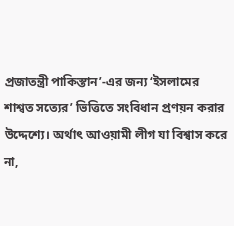প্রজাতন্ত্রী পাকিস্তান’-এর জন্য ‘ইসলামের শাশ্বত সত্যের’ ভিত্তিতে সংবিধান প্রণয়ন করার উদ্দেশ্যে। অর্থাৎ আওয়ামী লীগ যা বিশ্বাস করে না,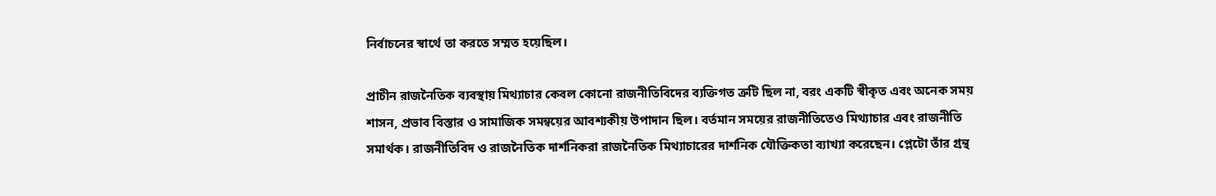নির্বাচনের স্বার্থে তা করতে সম্মত হয়েছিল।

প্রাচীন রাজনৈতিক ব্যবস্থায় মিথ্যাচার কেবল কোনো রাজনীতিবিদের ব্যক্তিগত ত্রুটি ছিল না, বরং একটি স্বীকৃত এবং অনেক সময় শাসন, প্রভাব বিস্তার ও সামাজিক সমন্বয়ের আবশ্যকীয় উপাদান ছিল। বর্তমান সময়ের রাজনীতিতেও মিথ্যাচার এবং রাজনীতি সমার্থক। রাজনীতিবিদ ও রাজনৈতিক দার্শনিকরা রাজনৈতিক মিথ্যাচারের দার্শনিক যৌক্তিকতা ব্যাখ্যা করেছেন। প্লেটো তাঁর গ্রন্থ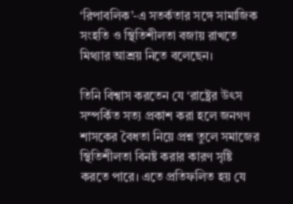‘রিপাবলিক’-এ সতর্কতার সঙ্গে সামাজিক সংহতি ও স্থিতিশীলতা বজায় রাখতে মিথ্যার আশ্রয় নিতে বলেছেন।

তিনি বিশ্বাস করতেন যে ‘রাষ্ট্রের উৎস সম্পর্কিত সত্য প্রকাশ করা হলে জনগণ শাসকের বৈধতা নিয়ে প্রশ্ন তুলে সমাজের স্থিতিশীলতা বিনষ্ট করার কারণ সৃষ্টি করতে পারে। এতে প্রতিফলিত হয় যে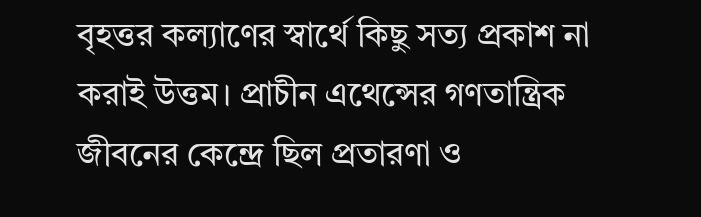বৃহত্তর কল্যাণের স্বার্থে কিছু সত্য প্রকাশ না করাই উত্তম। প্রাচীন এথেন্সের গণতান্ত্রিক জীবনের কেন্দ্রে ছিল প্রতারণা ও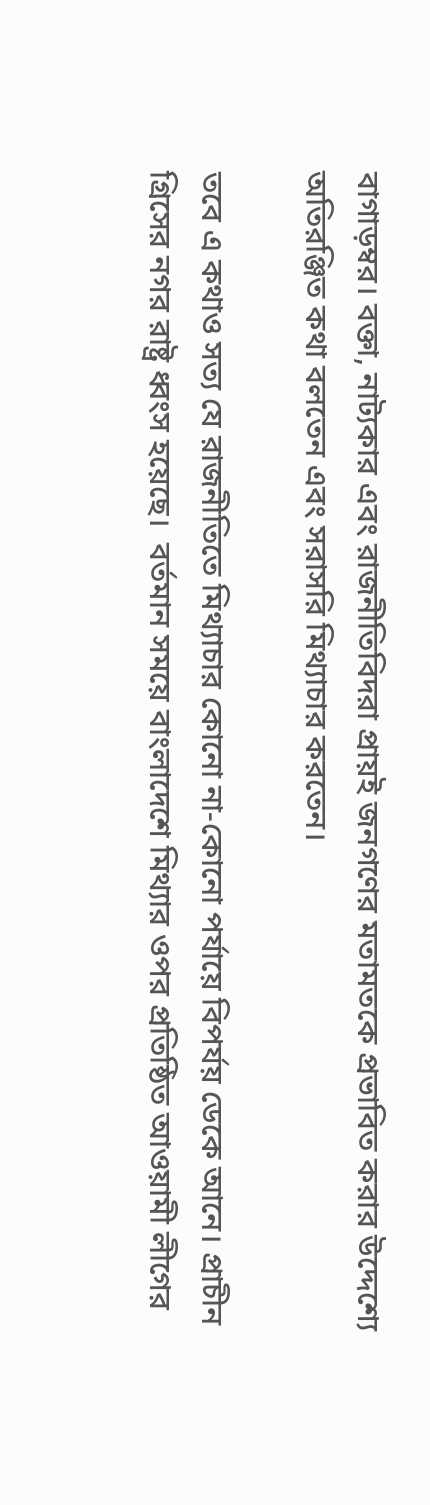বাগাড়ম্বর। বক্তা, নাট্যকার এবং রাজনীতিবিদরা প্রায়ই জনগণের মতামতকে প্রভাবিত করার উদ্দেশ্যে অতিরঞ্জিত কথা বলতেন এবং সরাসরি মিথ্যাচার করতেন।

তবে এ কথাও সত্য যে রাজনীতিতে মিথ্যাচার কোনো না-কোনো পর্যায়ে বিপর্যয় ডেকে আনে। প্রাচীন গ্রিসের নগর রাষ্ট্র ধ্বংস হয়েছে।  বর্তমান সময়ে বাংলাদেশে মিথ্যার ওপর প্রতিষ্ঠিত আওয়ামী লীগের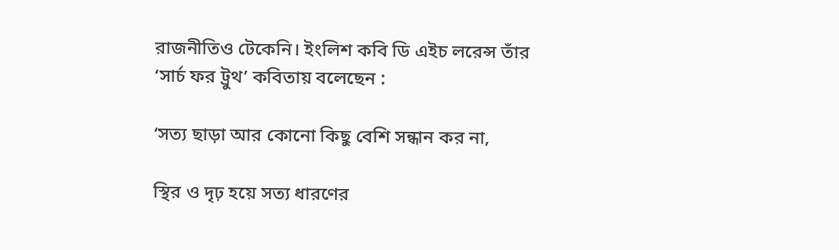রাজনীতিও টেকেনি। ইংলিশ কবি ডি এইচ লরেন্স তাঁর ‘সার্চ ফর ট্রুথ’ কবিতায় বলেছেন :

‘সত্য ছাড়া আর কোনো কিছু বেশি সন্ধান কর না,

স্থির ও দৃঢ় হয়ে সত্য ধারণের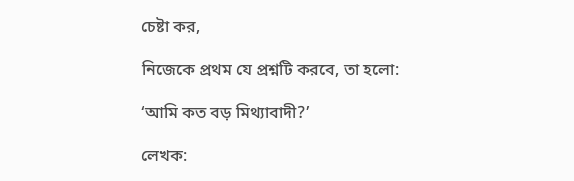চেষ্টা কর,

নিজেকে প্রথম যে প্রশ্নটি করবে, তা হলো:

‘আমি কত বড় মিথ্যাবাদী?’

লেখক: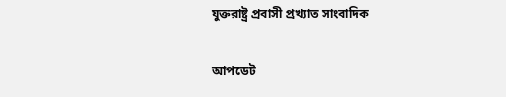যুক্তরাষ্ট্র প্রবাসী প্রখ্যাত সাংবাদিক

আপডেট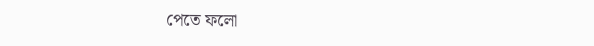পেতে ফলো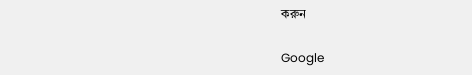করুন

Google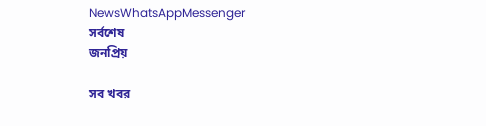NewsWhatsAppMessenger
সর্বশেষ
জনপ্রিয়

সব খবর